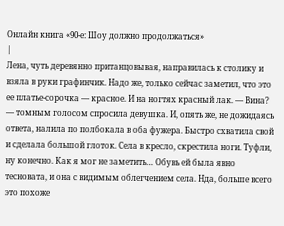Онлайн книга «90-е: Шоу должно продолжаться»
|
Лена, чуть деревянно пританцовывая, направилась к столику и взяла в руки графинчик. Надо же, только сейчас заметил, что это ее платье-сорочка — красное. И на ногтях красный лак. — Вина? — томным голосом спросила девушка. И, опять же, не дожидаясь ответа, налила по полбокала в оба фужера. Быстро схватила свой и сделала большой глоток. Села в кресло, скрестила ноги. Туфли, ну конечно. Как я мог не заметить… Обувь ей была явно тесновата, и она с видимым облегчением села. Нда, больше всего это похоже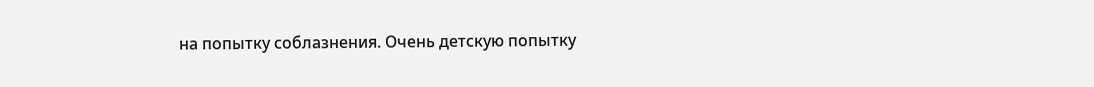на попытку соблазнения. Очень детскую попытку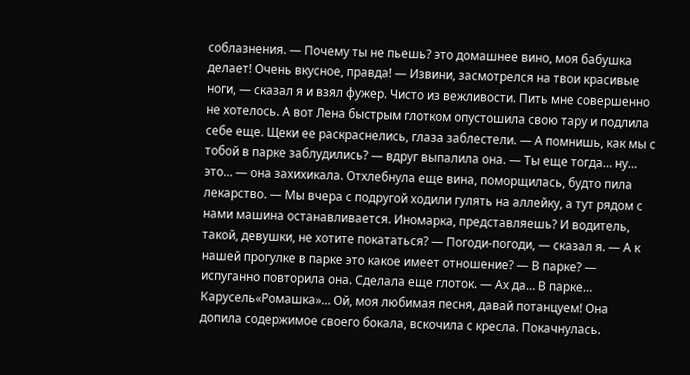соблазнения. — Почему ты не пьешь? это домашнее вино, моя бабушка делает! Очень вкусное, правда! — Извини, засмотрелся на твои красивые ноги, — сказал я и взял фужер. Чисто из вежливости. Пить мне совершенно не хотелось. А вот Лена быстрым глотком опустошила свою тару и подлила себе еще. Щеки ее раскраснелись, глаза заблестели. — А помнишь, как мы с тобой в парке заблудились? — вдруг выпалила она. — Ты еще тогда… ну… это… — она захихикала. Отхлебнула еще вина, поморщилась, будто пила лекарство. — Мы вчера с подругой ходили гулять на аллейку, а тут рядом с нами машина останавливается. Иномарка, представляешь? И водитель, такой, девушки, не хотите покататься? — Погоди-погоди, — сказал я. — А к нашей прогулке в парке это какое имеет отношение? — В парке? — испуганно повторила она. Сделала еще глоток. — Ах да… В парке… Карусель«Ромашка»… Ой, моя любимая песня, давай потанцуем! Она допила содержимое своего бокала, вскочила с кресла. Покачнулась.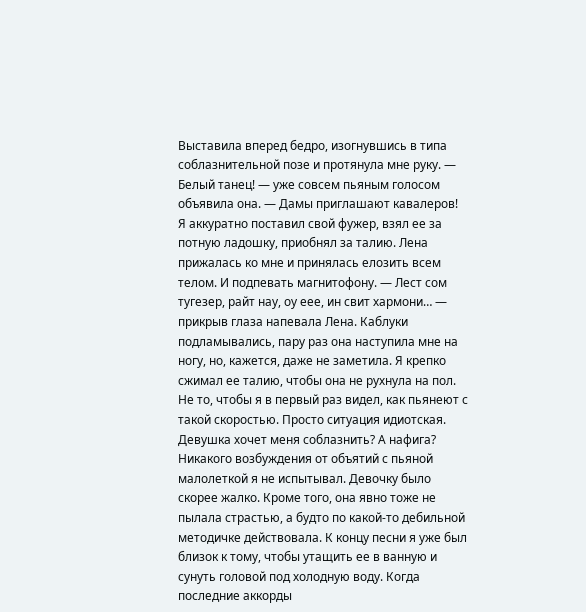Выставила вперед бедро, изогнувшись в типа соблазнительной позе и протянула мне руку. — Белый танец! — уже совсем пьяным голосом объявила она. — Дамы приглашают кавалеров! Я аккуратно поставил свой фужер, взял ее за потную ладошку, приобнял за талию. Лена прижалась ко мне и принялась елозить всем телом. И подпевать магнитофону. — Лест сом тугезер, райт нау, оу еее, ин свит хармони… — прикрыв глаза напевала Лена. Каблуки подламывались, пару раз она наступила мне на ногу, но, кажется, даже не заметила. Я крепко сжимал ее талию, чтобы она не рухнула на пол. Не то, чтобы я в первый раз видел, как пьянеют с такой скоростью. Просто ситуация идиотская. Девушка хочет меня соблазнить? А нафига? Никакого возбуждения от объятий с пьяной малолеткой я не испытывал. Девочку было скорее жалко. Кроме того, она явно тоже не пылала страстью, а будто по какой-то дебильной методичке действовала. К концу песни я уже был близок к тому, чтобы утащить ее в ванную и сунуть головой под холодную воду. Когда последние аккорды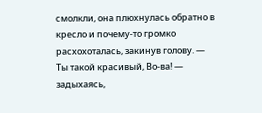смолкли, она плюхнулась обратно в кресло и почему-то громко расхохоталась, закинув голову. — Ты такой красивый, Во-ва! — задыхаясь,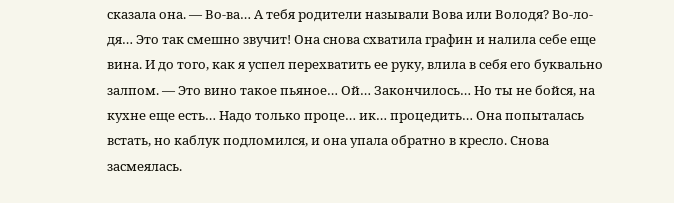сказала она. — Во-ва… А тебя родители называли Вова или Володя? Во-ло-дя… Это так смешно звучит! Она снова схватила графин и налила себе еще вина. И до того, как я успел перехватить ее руку, влила в себя его буквально залпом. — Это вино такое пьяное… Ой… Закончилось… Но ты не бойся, на кухне еще есть… Надо только проце… ик… процедить… Она попыталась встать, но каблук подломился, и она упала обратно в кресло. Снова засмеялась.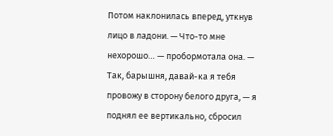Потом наклонилась вперед, уткнув лицо в ладони. — Что-то мне нехорошо… — пробормотала она. — Так, барышня, давай-ка я тебя провожу в сторону белого друга, — я поднял ее вертикально, сбросил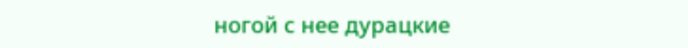ногой с нее дурацкие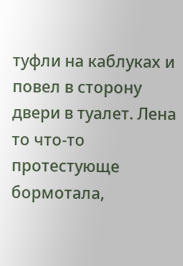туфли на каблуках и повел в сторону двери в туалет. Лена то что-то протестующе бормотала,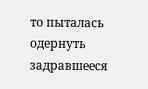то пыталась одернуть задравшееся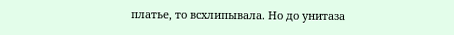платье, то всхлипывала. Но до унитаза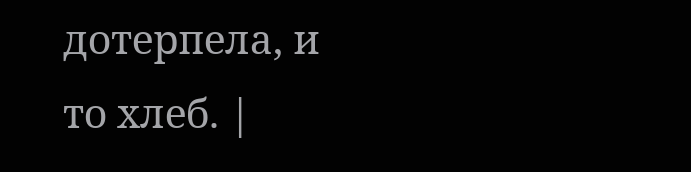дотерпела, и то хлеб. |